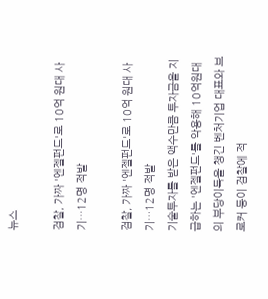뉴스

검찰, 가짜 '엔젤펀드'로 10억 원대 사기…12명 적발

검찰, 가짜 '엔젤펀드'로 10억 원대 사기…12명 적발
기술투자를 받은 액수만큼 투자금을 지급하는 '엔젤펀드'를 악용해 10억원대의 부당이득을 챙긴 벤처기업 대표와 브로커 등이 검찰에 적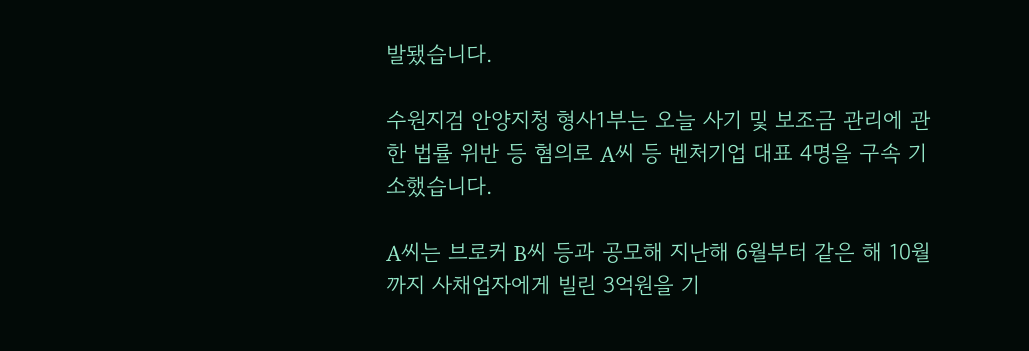발됐습니다.

수원지검 안양지청 형사1부는 오늘 사기 및 보조금 관리에 관한 법률 위반 등 혐의로 A씨 등 벤처기업 대표 4명을 구속 기소했습니다.

A씨는 브로커 B씨 등과 공모해 지난해 6월부터 같은 해 10월까지 사채업자에게 빌린 3억원을 기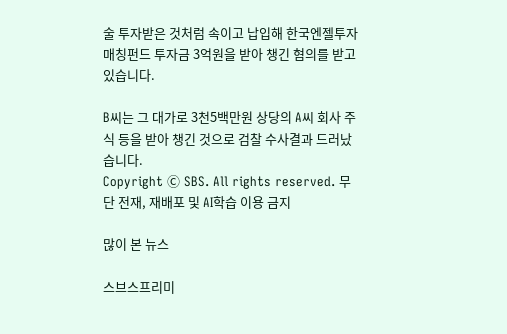술 투자받은 것처럼 속이고 납입해 한국엔젤투자 매칭펀드 투자금 3억원을 받아 챙긴 혐의를 받고 있습니다.

B씨는 그 대가로 3천5백만원 상당의 A씨 회사 주식 등을 받아 챙긴 것으로 검찰 수사결과 드러났습니다.
Copyright Ⓒ SBS. All rights reserved. 무단 전재, 재배포 및 AI학습 이용 금지

많이 본 뉴스

스브스프리미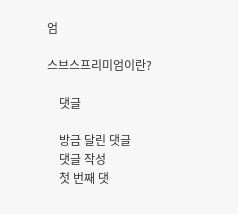엄

스브스프리미엄이란?

    댓글

    방금 달린 댓글
    댓글 작성
    첫 번째 댓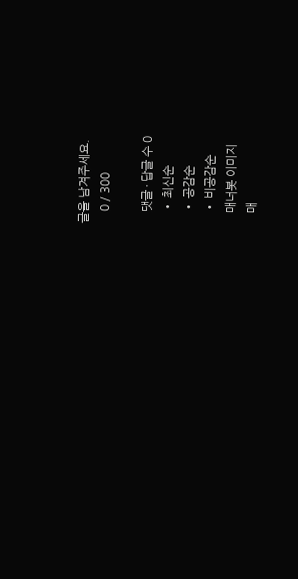글을 남겨주세요.
    0 / 300

    댓글 ∙ 답글 수 0
    • 최신순
    • 공감순
    • 비공감순
    매너봇 이미지
    매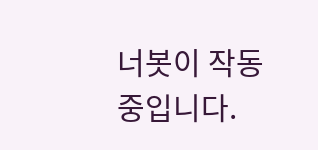너봇이 작동 중입니다.